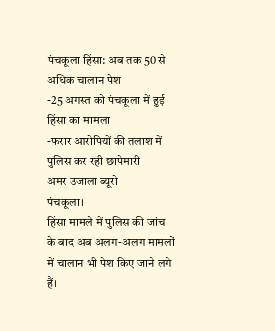पंचकूला हिंसा: अब तक 50 से अधिक चालान पेश
-25 अगस्त को पंचकूला में हुई हिंसा का मामला
-फरार आरोपियों की तलाश में पुलिस कर रही छापेमारी
अमर उजाला ब्यूरो
पंचकूला।
हिंसा मामले में पुलिस की जांच के बाद अब अलग-अलग मामलों में चालान भी पेश किए जाने लगे हैं।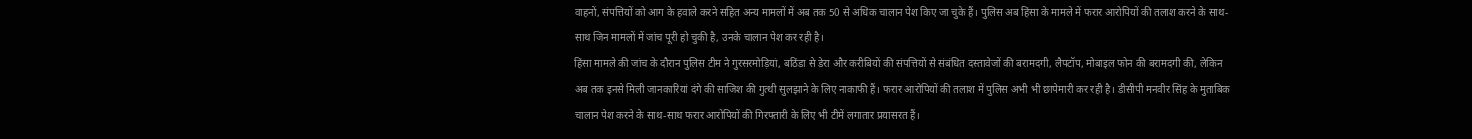वाहनों, संपत्तियों को आग के हवाले करने सहित अन्य मामलों में अब तक 50 से अधिक चालान पेश किए जा चुके हैं। पुलिस अब हिंसा के मामले में फरार आरोपियों की तलाश करने के साथ-साथ जिन मामलों में जांच पूरी हो चुकी है, उनके चालान पेश कर रही है।
हिंसा मामले की जांच के दौरान पुलिस टीम ने गुरसरमोड़ियां, बठिंडा से डेरा और करीबियों की संपत्तियों से संबंधित दस्तावेजों की बरामदगी, लैपटॉप, मोबाइल फोन की बरामदगी की, लेकिन अब तक इनसे मिली जानकारियां दंगे की साजिश की गुत्थी सुलझाने के लिए नाकाफी हैं। फरार आरोपियों की तलाश में पुलिस अभी भी छापेमारी कर रही है। डीसीपी मनवीर सिंह के मुताबिक चालान पेश करने के साथ-साथ फरार आरोपियों की गिरफ्तारी के लिए भी टीमें लगातार प्रयासरत हैं।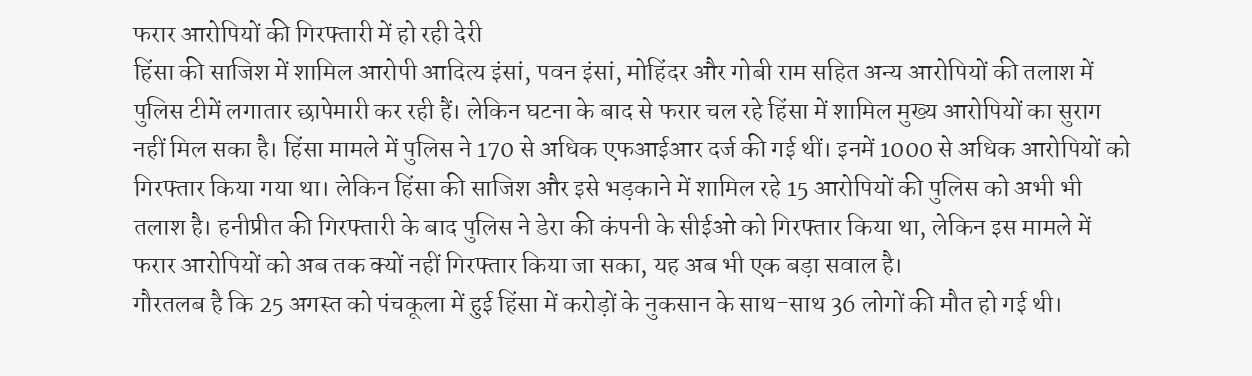फरार आरोपियों की गिरफ्तारी में हो रही देरी
हिंसा की साजिश में शामिल आरोपी आदित्य इंसां, पवन इंसां, मोहिंदर और गोबी राम सहित अन्य आरोपियों की तलाश में पुलिस टीमें लगातार छापेमारी कर रही हैं। लेकिन घटना के बाद से फरार चल रहे हिंसा में शामिल मुख्य आरोपियों का सुराग नहीं मिल सका है। हिंसा मामले में पुलिस ने 170 से अधिक एफआईआर दर्ज की गई थीं। इनमें 1000 से अधिक आरोपियों को गिरफ्तार किया गया था। लेकिन हिंसा की साजिश और इसे भड़काने में शामिल रहे 15 आरोपियों की पुलिस को अभी भी तलाश है। हनीप्रीत की गिरफ्तारी के बाद पुलिस ने डेरा की कंपनी के सीईओ को गिरफ्तार किया था, लेकिन इस मामले में फरार आरोपियों को अब तक क्यों नहीं गिरफ्तार किया जा सका, यह अब भी एक बड़ा सवाल है।
गौरतलब है कि 25 अगस्त को पंचकूला में हुई हिंसा में करोड़ों के नुकसान के साथ-साथ 36 लोगों की मौत हो गई थी।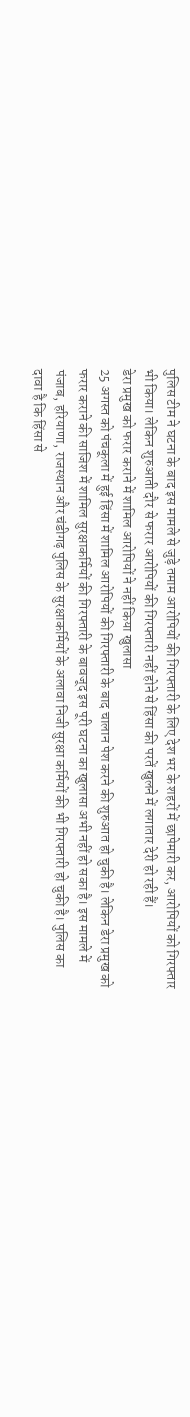पुलिस टीम ने घटना के बाद इस मामले से जुड़े तमाम आरोपियों की गिरफ्तारी के लिए देश भर के शहरों में छापेमारी कर, आरोपियों को गिरफ्तार भी किया। लेकिन शुरुआती दौर से फरार आरोपियों की गिरफ्तारी नहीं होने से हिंसा की परतें खुलने में लगातार देरी हो रही हैं।
डेरा प्रमुख को फरार कराने में शामिल आरोपियों ने नहीं किया खुलासा
25 अगस्त को पंचकूला में हुई हिंसा में शामिल आरोपियों की गिरफ्तारी के बाद चालान पेश करने की शुरुआत हो चुकी है। लेकिन डेरा प्रमुख को फरार कराने की साजिश में शामिल सुरक्षाकर्मियों की गिरफ्तारी के बावजूद इस पूरी घटना का खुलासा अभी नहीं हो सका है। इस मामले में पंजाब, हरियाणा, राजस्थान और चंडीगढ़ पुलिस के सुरक्षाकर्मियों के अलावा निजी सुरक्षा कर्मियों की भी गिरफ्तारी हो चुकी है। पुलिस का दावा है कि हिंसा से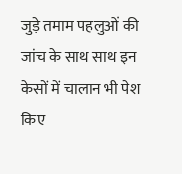जुड़े तमाम पहलुओं की जांच के साथ साथ इन केसों में चालान भी पेश किए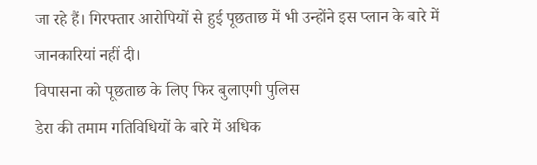जा रहे हैं। गिरफ्तार आरोपियों से हुई पूछताछ में भी उन्होंने इस प्लान के बारे में जानकारियां नहीं दी।
विपासना को पूछताछ के लिए फिर बुलाएगी पुलिस
डेरा की तमाम गतिविधियों के बारे में अधिक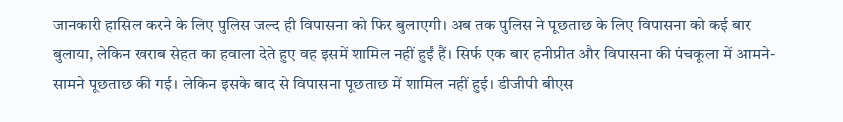जानकारी हासिल करने के लिए पुलिस जल्द ही विपासना को फिर बुलाएगी। अब तक पुलिस ने पूछताछ के लिए विपासना को कई बार बुलाया, लेकिन खराब सेहत का हवाला देते हुए वह इसमें शामिल नहीं हुईं हैं। सिर्फ एक बार हनीप्रीत और विपासना की पंचकूला में आमने-सामने पूछताछ की गई। लेकिन इसके बाद से विपासना पूछताछ में शामिल नहीं हुई। डीजीपी बीएस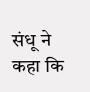संधू ने कहा कि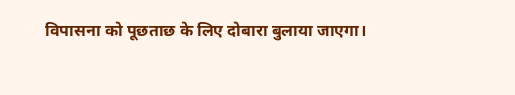विपासना को पूछताछ के लिए दोबारा बुलाया जाएगा।